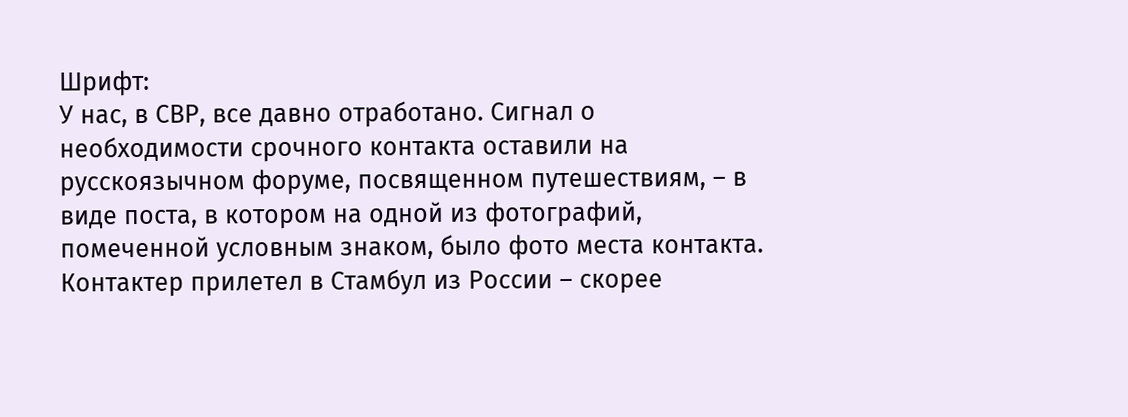Шрифт:
У нас, в СВР, все давно отработано. Сигнал о необходимости срочного контакта оставили на русскоязычном форуме, посвященном путешествиям, – в виде поста, в котором на одной из фотографий, помеченной условным знаком, было фото места контакта. Контактер прилетел в Стамбул из России – скорее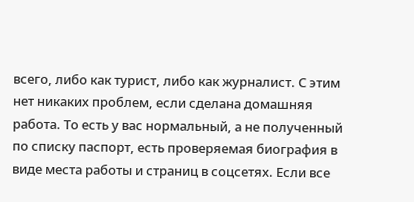всего, либо как турист, либо как журналист. С этим нет никаких проблем, если сделана домашняя работа. То есть у вас нормальный, а не полученный по списку паспорт, есть проверяемая биография в виде места работы и страниц в соцсетях. Если все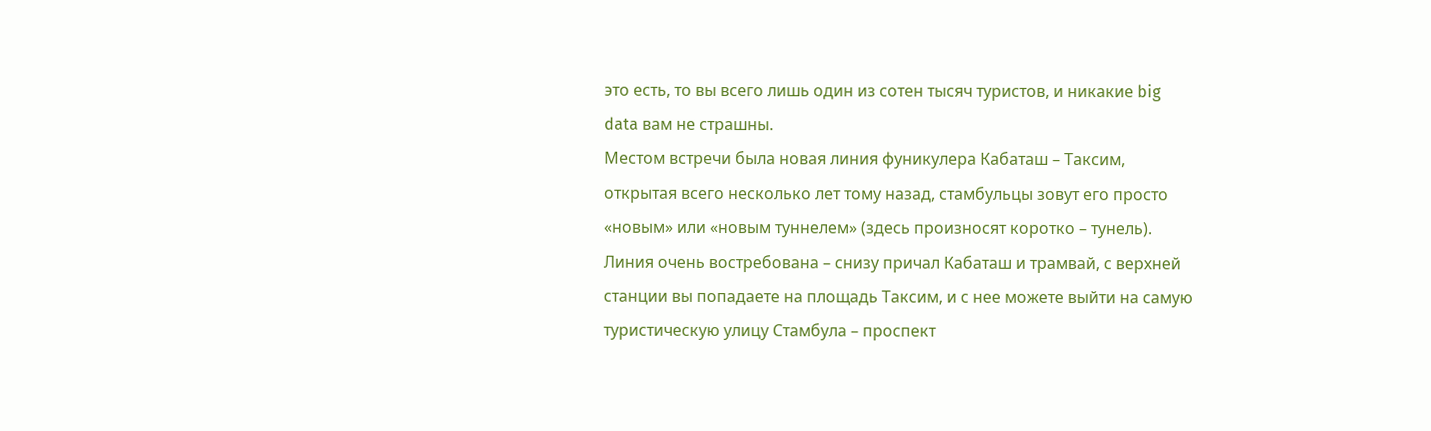это есть, то вы всего лишь один из сотен тысяч туристов, и никакие big data вам не страшны.
Местом встречи была новая линия фуникулера Кабаташ – Таксим, открытая всего несколько лет тому назад, стамбульцы зовут его просто «новым» или «новым туннелем» (здесь произносят коротко – тунель). Линия очень востребована – снизу причал Кабаташ и трамвай, с верхней станции вы попадаете на площадь Таксим, и с нее можете выйти на самую туристическую улицу Стамбула – проспект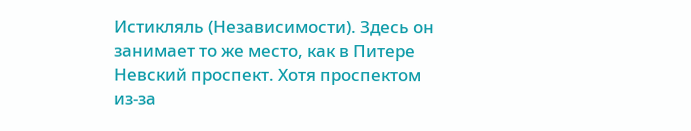Истикляль (Независимости). Здесь он занимает то же место, как в Питере Невский проспект. Хотя проспектом из-за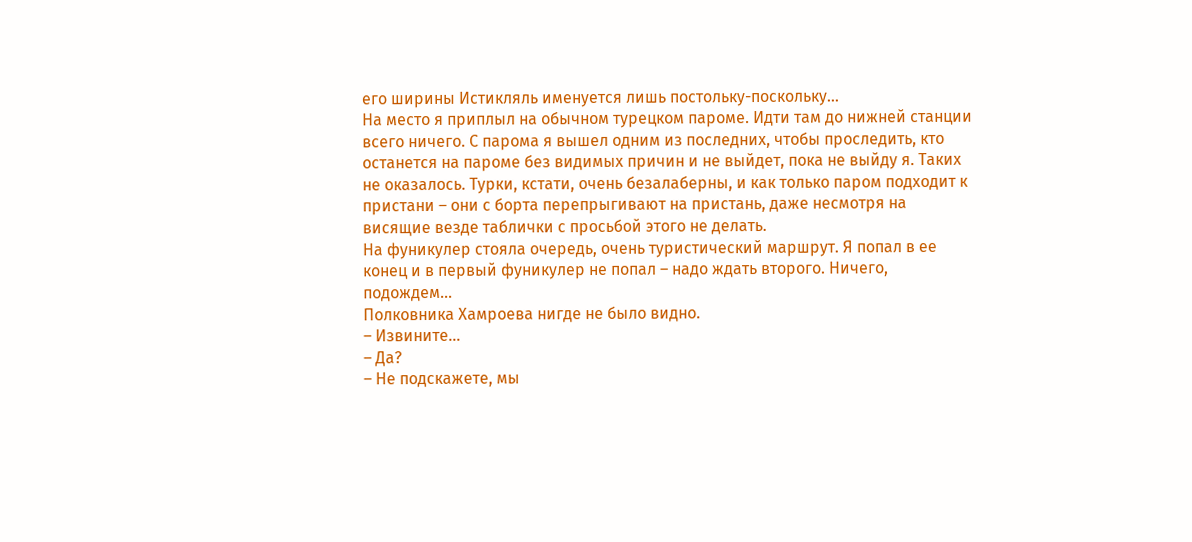его ширины Истикляль именуется лишь постольку-поскольку…
На место я приплыл на обычном турецком пароме. Идти там до нижней станции всего ничего. С парома я вышел одним из последних, чтобы проследить, кто останется на пароме без видимых причин и не выйдет, пока не выйду я. Таких не оказалось. Турки, кстати, очень безалаберны, и как только паром подходит к пристани – они с борта перепрыгивают на пристань, даже несмотря на висящие везде таблички с просьбой этого не делать.
На фуникулер стояла очередь, очень туристический маршрут. Я попал в ее конец и в первый фуникулер не попал – надо ждать второго. Ничего, подождем…
Полковника Хамроева нигде не было видно.
– Извините…
– Да?
– Не подскажете, мы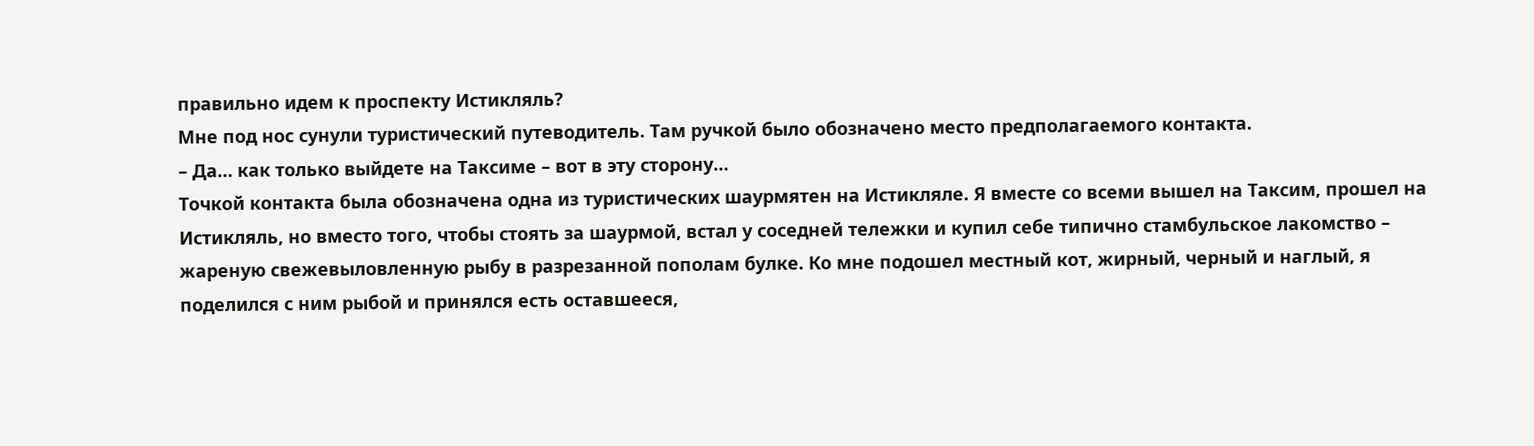правильно идем к проспекту Истикляль?
Мне под нос сунули туристический путеводитель. Там ручкой было обозначено место предполагаемого контакта.
– Да… как только выйдете на Таксиме – вот в эту сторону…
Точкой контакта была обозначена одна из туристических шаурмятен на Истикляле. Я вместе со всеми вышел на Таксим, прошел на Истикляль, но вместо того, чтобы стоять за шаурмой, встал у соседней тележки и купил себе типично стамбульское лакомство – жареную свежевыловленную рыбу в разрезанной пополам булке. Ко мне подошел местный кот, жирный, черный и наглый, я поделился с ним рыбой и принялся есть оставшееся,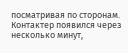посматривая по сторонам.
Контактер появился через несколько минут,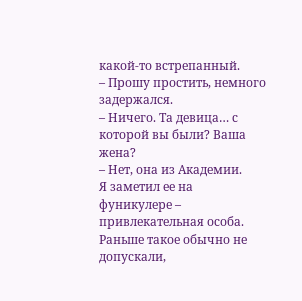какой-то встрепанный.
– Прошу простить, немного задержался.
– Ничего. Та девица… с которой вы были? Ваша жена?
– Нет, она из Академии.
Я заметил ее на фуникулере – привлекательная особа. Раньше такое обычно не допускали,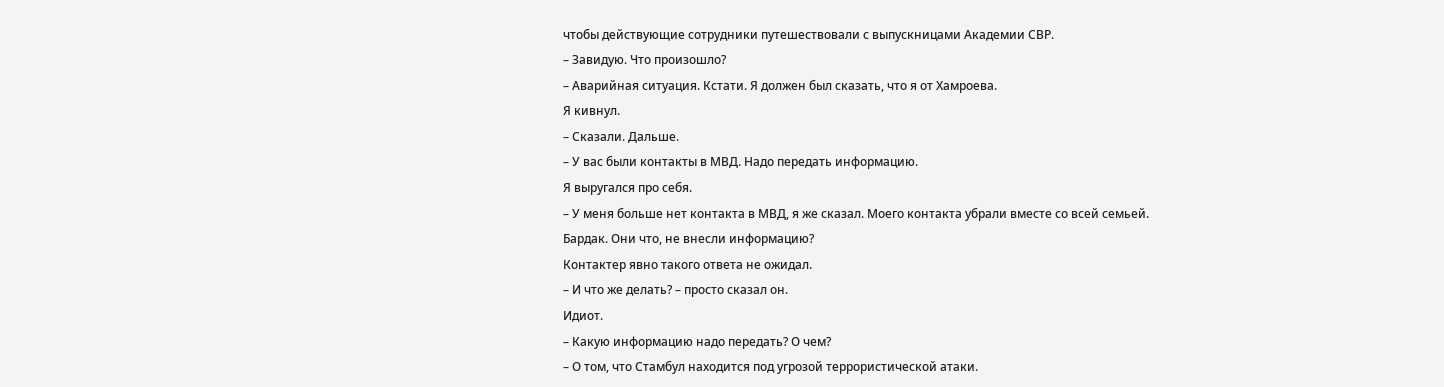чтобы действующие сотрудники путешествовали с выпускницами Академии СВР.
– Завидую. Что произошло?
– Аварийная ситуация. Кстати. Я должен был сказать, что я от Хамроева.
Я кивнул.
– Сказали. Дальше.
– У вас были контакты в МВД. Надо передать информацию.
Я выругался про себя.
– У меня больше нет контакта в МВД, я же сказал. Моего контакта убрали вместе со всей семьей.
Бардак. Они что, не внесли информацию?
Контактер явно такого ответа не ожидал.
– И что же делать? – просто сказал он.
Идиот.
– Какую информацию надо передать? О чем?
– О том, что Стамбул находится под угрозой террористической атаки.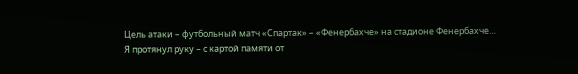Цель атаки – футбольный матч «Спартак» – «Фенербахче» на стадионе Фенербахче…
Я протянул руку – с картой памяти от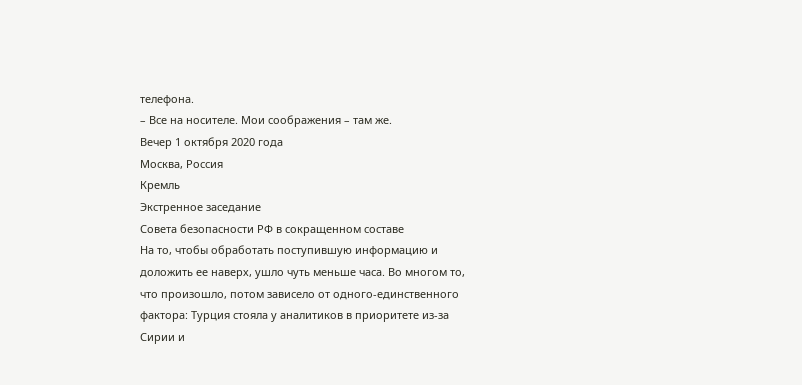телефона.
– Все на носителе. Мои соображения – там же.
Вечер 1 октября 2020 года
Москва, Россия
Кремль
Экстренное заседание
Совета безопасности РФ в сокращенном составе
На то, чтобы обработать поступившую информацию и доложить ее наверх, ушло чуть меньше часа. Во многом то, что произошло, потом зависело от одного-единственного фактора: Турция стояла у аналитиков в приоритете из-за Сирии и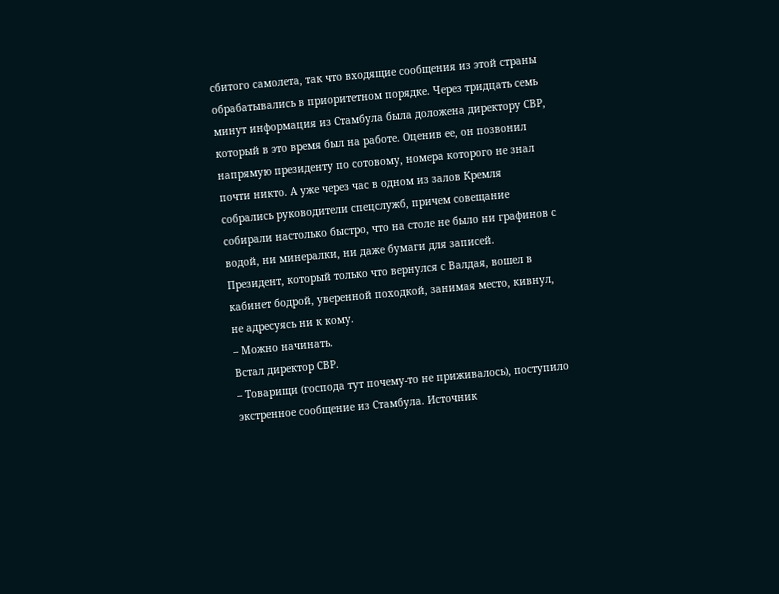сбитого самолета, так что входящие сообщения из этой страны обрабатывались в приоритетном порядке. Через тридцать семь минут информация из Стамбула была доложена директору СВР, который в это время был на работе. Оценив ее, он позвонил напрямую президенту по сотовому, номера которого не знал почти никто. А уже через час в одном из залов Кремля собрались руководители спецслужб, причем совещание собирали настолько быстро, что на столе не было ни графинов с водой, ни минералки, ни даже бумаги для записей.
Президент, который только что вернулся с Валдая, вошел в кабинет бодрой, уверенной походкой, занимая место, кивнул, не адресуясь ни к кому.
– Можно начинать.
Встал директор СВР.
– Товарищи (господа тут почему-то не приживалось), поступило экстренное сообщение из Стамбула. Источник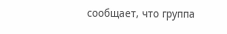сообщает, что группа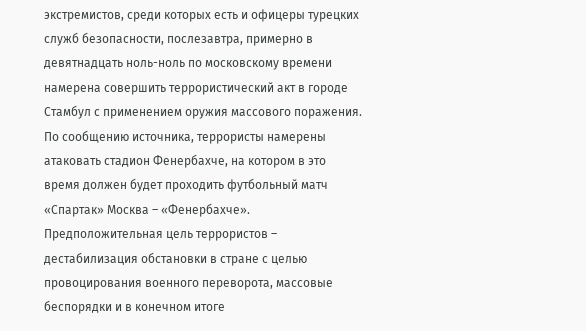экстремистов, среди которых есть и офицеры турецких служб безопасности, послезавтра, примерно в девятнадцать ноль-ноль по московскому времени намерена совершить террористический акт в городе Стамбул с применением оружия массового поражения. По сообщению источника, террористы намерены атаковать стадион Фенербахче, на котором в это время должен будет проходить футбольный матч «Спартак» Москва – «Фенербахче». Предположительная цель террористов – дестабилизация обстановки в стране с целью провоцирования военного переворота, массовые беспорядки и в конечном итоге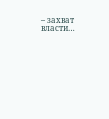– захват власти…